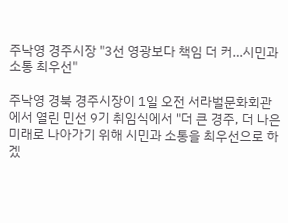주낙영 경주시장 "3선 영광보다 책임 더 커…시민과 소통 최우선"

주낙영 경북 경주시장이 1일 오전 서라벌문화회관에서 열린 민선 9기 취임식에서 "더 큰 경주, 더 나은 미래로 나아가기 위해 시민과 소통을 최우선으로 하겠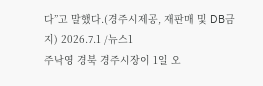다”고 말했다.(경주시제공, 재판매 및 DB금지) 2026.7.1 /뉴스1
주낙영 경북 경주시장이 1일 오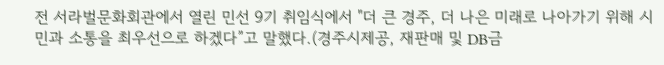전 서라벌문화회관에서 열린 민선 9기 취임식에서 "더 큰 경주, 더 나은 미래로 나아가기 위해 시민과 소통을 최우선으로 하겠다”고 말했다.(경주시제공, 재판매 및 DB금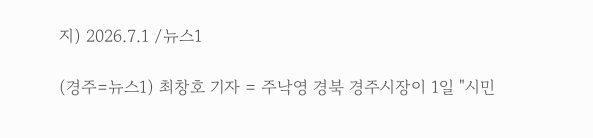지) 2026.7.1 /뉴스1

(경주=뉴스1) 최창호 기자 = 주낙영 경북 경주시장이 1일 "시민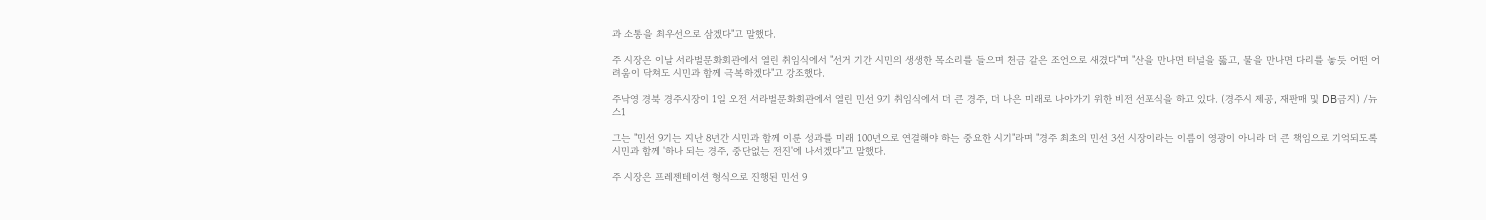과 소통을 최우선으로 삼겠다"고 말했다.

주 시장은 이날 서라벌문화회관에서 열린 취임식에서 "선거 기간 시민의 생생한 목소리를 들으며 천금 같은 조언으로 새겼다"며 "산을 만나면 터널을 뚫고, 물을 만나면 다리를 놓듯 어떤 어려움이 닥쳐도 시민과 함께 극복하겠다"고 강조했다.

주낙영 경북 경주시장이 1일 오전 서라벌문화회관에서 열린 민선 9기 취임식에서 더 큰 경주, 더 나은 미래로 나아가기 위한 비전 선포식을 하고 있다. (경주시 제공, 재판매 및 DB금지) /뉴스1

그는 "민선 9기는 지난 8년간 시민과 함께 이룬 성과를 미래 100년으로 연결해야 하는 중요한 시기"라며 "경주 최초의 민선 3선 시장이라는 이름이 영광이 아니라 더 큰 책임으로 기억되도록 시민과 함께 '하나 되는 경주, 중단없는 전진'에 나서겠다"고 말했다.

주 시장은 프레젠테이션 형식으로 진행된 민선 9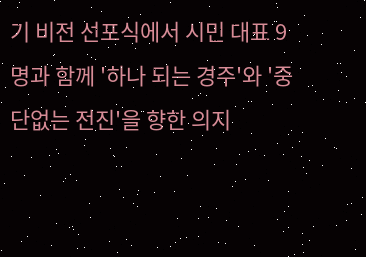기 비전 선포식에서 시민 대표 9명과 함께 '하나 되는 경주'와 '중단없는 전진'을 향한 의지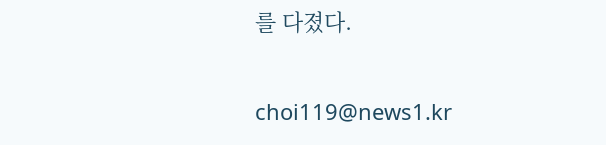를 다졌다.

choi119@news1.kr